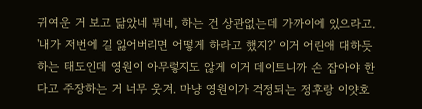귀여운 거 보고 닮았네 뭐네, 하는 건 상관없는데 가까이에 있으라고.
'내가 저번에 길 잃어버리면 어떻게 하라고 했지?' 이거 어린애 대하듯 하는 태도인데 영원이 아무렇지도 않게 이거 데이트니까 손 잡아야 한다고 주장하는 거 너무 웃겨. 마냥 영원이가 걱정되는 정후랑 이얏호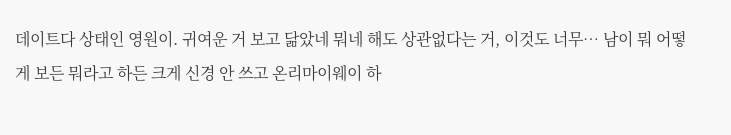데이트다 상태인 영원이. 귀여운 거 보고 닮았네 뭐네 해도 상관없다는 거, 이것도 너무⋯ 남이 뭐 어떻게 보든 뭐라고 하든 크게 신경 안 쓰고 온리마이웨이 하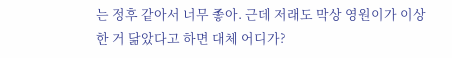는 정후 같아서 너무 좋아. 근데 저래도 막상 영원이가 이상한 거 닮았다고 하면 대체 어디가?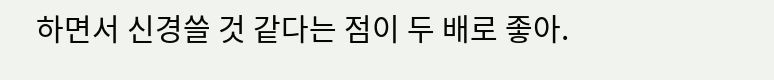하면서 신경쓸 것 같다는 점이 두 배로 좋아.